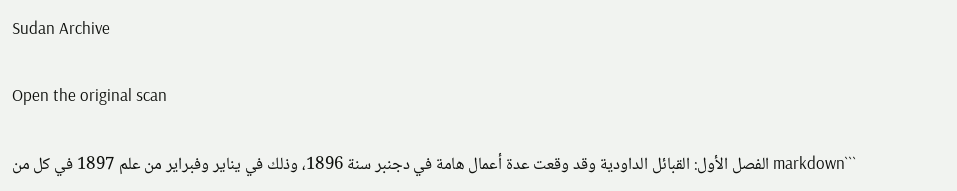Sudan Archive

Open the original scan

```markdown الفصل الأول: القبائل الداودية وقد وقعت عدة أعمال هامة في دجنبر سنة 1896، وذلك في يناير وفبراير من علم 1897 في كل من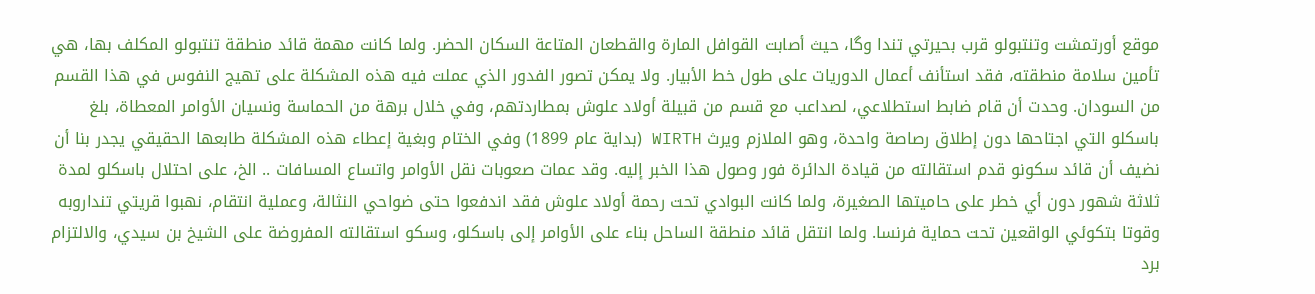موقع أورتمشت وتنتبولو قرب بحيرتي تندا وگا، حيث أصابت القوافل المارة والقطعان المتاعة السكان الحضر. ولما كانت مهمة قائد منطقة تنتبولو المكلف بها، هي تأمين سلامة منطقته، فقد استأنف أعمال الدوريات على طول خط الأبيار. ولا يمكن تصور الفدور الذي عملت فيه هذه المشكلة على تهيج النفوس في هذا القسم من السودان. وحدت أن قام ضابط استطلاعي، لصداعب مع قسم من قبيلة أولاد علوش بمطاردتهم، وفي خلال برهة من الحماسة ونسيان الأوامر المعطاة، بلغ باسکلو التي اجتاحها دون إطلاق رصاصة واحدة، وهو الملازم ويرث WIRTH (بداية عام 1899) وفي الختام وبغية إعطاء هذه المشكلة طابعها الحقيقي يجدر بنا أن نضيف أن قائد سكونو قدم استقالته من قيادة الدائرة فور وصول هذا الخبر إليه. وقد عمات صعوبات نقل الأوامر واتساع المسافات .. الخ، على احتلال باسکلو لمدة ثلاثة شهور دون أي خطر على حاميتها الصغيرة، ولما كانت البوادي تحت رحمة أولاد علوش فقد اندفعوا حتى ضواحي النثالة، وعملية انتقام، نهبوا قريتي تنداروبه وقوتا بتكوئي الواقعين تحت حماية فرنسا. ولما انتقل قائد منطقة الساحل بناء على الأوامر إلى باسکلو، وسكو استقالته المفروضة على الشيخ بن سيدي، والالتزام برد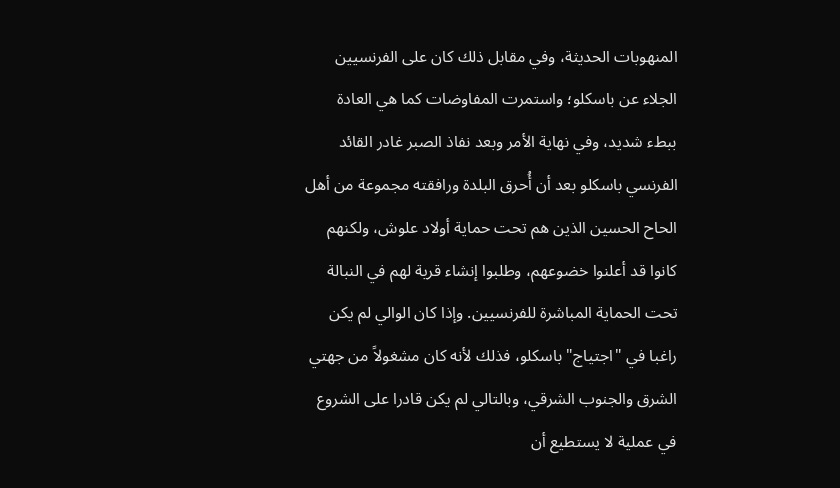المنهوبات الحديثة، وفي مقابل ذلك كان على الفرنسيين الجلاء عن باسکلو؛ واستمرت المفاوضات كما هي العادة ببطء شديد، وفي نهاية الأمر وبعد نفاذ الصبر غادر القائد الفرنسي باسکلو بعد أن أُحرق البلدة ورافقته مجموعة من أهل الحاح الحسين الذين هم تحت حماية أولاد علوش، ولكنهم كانوا قد أعلنوا خضوعهم، وطلبوا إنشاء قرية لهم في النبالة تحت الحماية المباشرة للفرنسيين. وإذا كان الوالي لم يكن راغبا في "اجتياج" باسکلو، فذلك لأنه كان مشغولاً من جهتي الشرق والجنوب الشرقي، وبالتالي لم يكن قادرا على الشروع في عملية لا يستطيع أن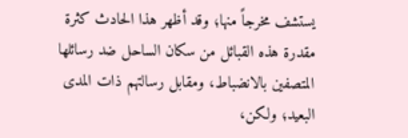يستشف مخرجاً منها؛ وقد أظهر هذا الحادث كثرة مقدرة هذه القبائل من سكان الساحل ضد رسائلها المتصفين بالانضباط، ومقابل رسالتهم ذات المدى البعيد؛ ولكن،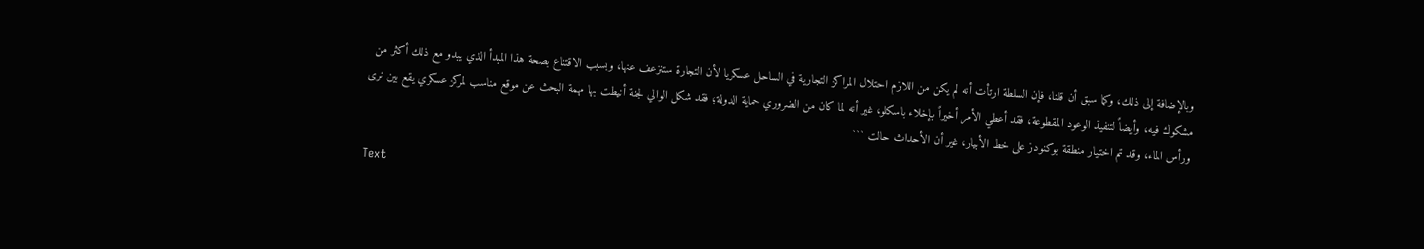وبالإضافة إلى ذلك، وكما سبق أن قلنا، فإن السلطة ارتأت أنه لم يكن من اللازم احتلال المراكز التجارية في الساحل عسكريا لأن التجارة ستنزعف عنها، وبسبب الاقتناع بصحة هذا المبدأ الذي يبدو مع ذلك أكثر من مشكوك فيه، وأيضاً لتنفيذ الوعود المقطوعة، فقد أعطي الأمر أخيراً بإخلاء باسکلو، غير أنه لما كان من الضروري حماية الدولة؛ فقد شكل الوالي لجنة أنيطت بها مهمة البحث عن موقع مناسب لمركز عسكري يقع بين نری ورأس الماء، وقد تم اختيار منطقة بوكنودز على خط الأبيار، غير أن الأحداث حالت ```

Text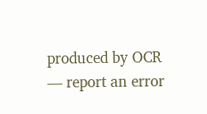produced by OCR — report an error